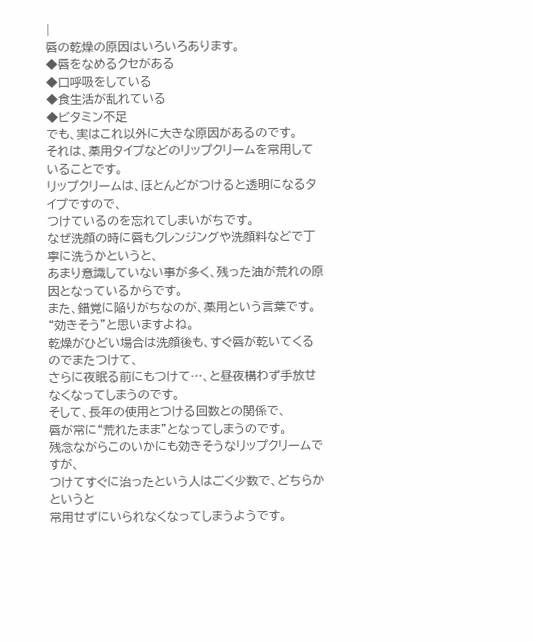|
唇の乾燥の原因はいろいろあります。
◆唇をなめるクセがある
◆口呼吸をしている
◆食生活が乱れている
◆ビタミン不足
でも、実はこれ以外に大きな原因があるのです。
それは、薬用タイプなどのリップクリームを常用していることです。
リップクリームは、ほとんどがつけると透明になるタイプですので、
つけているのを忘れてしまいがちです。
なぜ洗顔の時に唇もクレンジングや洗顔料などで丁寧に洗うかというと、
あまり意識していない事が多く、残った油が荒れの原因となっているからです。
また、錯覚に陥りがちなのが、薬用という言葉です。
“効きそう”と思いますよね。
乾燥がひどい場合は洗顔後も、すぐ唇が乾いてくるのでまたつけて、
さらに夜眠る前にもつけて…、と昼夜構わず手放せなくなってしまうのです。
そして、長年の使用とつける回数との関係で、
唇が常に“荒れたまま”となってしまうのです。
残念ながらこのいかにも効きそうなリップクリームですが、
つけてすぐに治ったという人はごく少数で、どちらかというと
常用せずにいられなくなってしまうようです。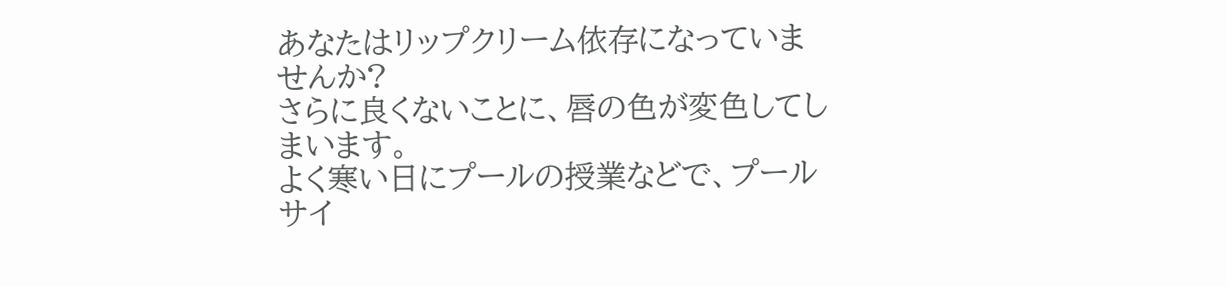あなたはリップクリーム依存になっていませんか?
さらに良くないことに、唇の色が変色してしまいます。
よく寒い日にプールの授業などで、プールサイ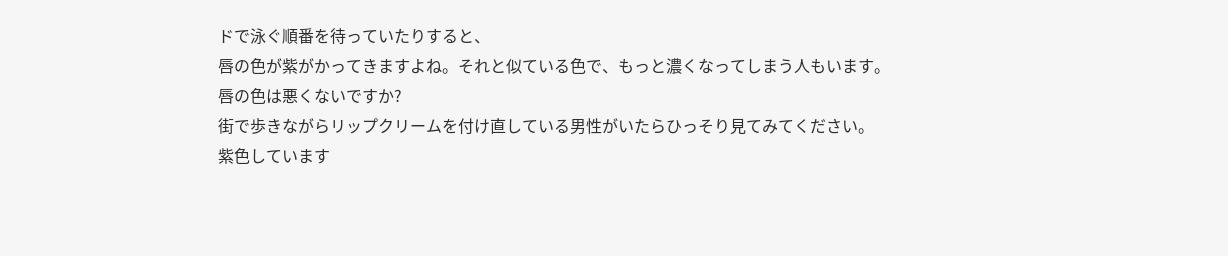ドで泳ぐ順番を待っていたりすると、
唇の色が紫がかってきますよね。それと似ている色で、もっと濃くなってしまう人もいます。
唇の色は悪くないですか?
街で歩きながらリップクリームを付け直している男性がいたらひっそり見てみてください。
紫色しています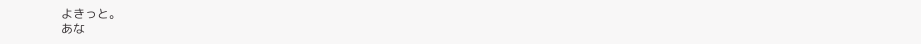よきっと。
あな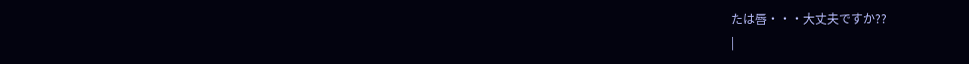たは唇・・・大丈夫ですか??
|